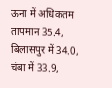ऊना में अधिकतम तापमान 35.4, बिलासपुर में 34.0, चंबा में 33.9,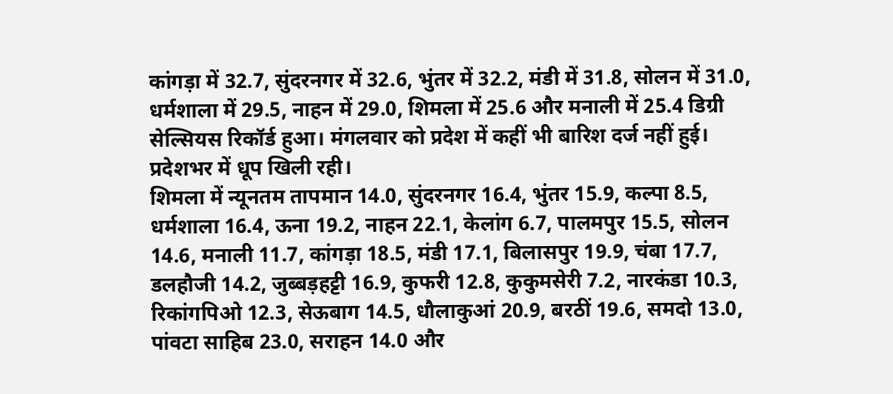कांगड़ा में 32.7, सुंदरनगर में 32.6, भुंतर में 32.2, मंडी में 31.8, सोलन में 31.0, धर्मशाला में 29.5, नाहन में 29.0, शिमला में 25.6 और मनाली में 25.4 डिग्री सेल्सियस रिकॉर्ड हुआ। मंगलवार को प्रदेश में कहीं भी बारिश दर्ज नहीं हुई। प्रदेशभर में धूप खिली रही।
शिमला में न्यूनतम तापमान 14.0, सुंदरनगर 16.4, भुंतर 15.9, कल्पा 8.5, धर्मशाला 16.4, ऊना 19.2, नाहन 22.1, केलांग 6.7, पालमपुर 15.5, सोलन 14.6, मनाली 11.7, कांगड़ा 18.5, मंडी 17.1, बिलासपुर 19.9, चंबा 17.7, डलहौजी 14.2, जुब्बड़हट्टी 16.9, कुफरी 12.8, कुकुमसेरी 7.2, नारकंडा 10.3, रिकांगपिओ 12.3, सेऊबाग 14.5, धौलाकुआं 20.9, बरठीं 19.6, समदो 13.0, पांवटा साहिब 23.0, सराहन 14.0 और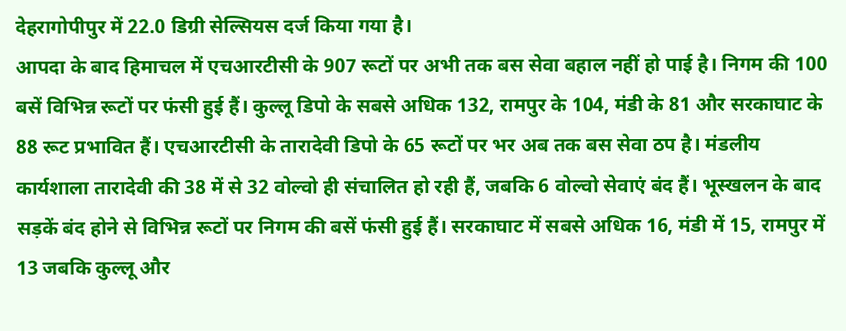देहरागोपीपुर में 22.0 डिग्री सेल्सियस दर्ज किया गया है।
आपदा के बाद हिमाचल में एचआरटीसी के 907 रूटों पर अभी तक बस सेवा बहाल नहीं हो पाई है। निगम की 100 बसें विभिन्न रूटों पर फंसी हुई हैं। कुल्लू डिपो के सबसे अधिक 132, रामपुर के 104, मंडी के 81 और सरकाघाट के 88 रूट प्रभावित हैं। एचआरटीसी के तारादेवी डिपो के 65 रूटों पर भर अब तक बस सेवा ठप है। मंडलीय कार्यशाला तारादेवी की 38 में से 32 वोल्वो ही संचालित हो रही हैं, जबकि 6 वोल्वो सेवाएं बंद हैं। भूस्खलन के बाद सड़कें बंद होने से विभिन्न रूटों पर निगम की बसें फंसी हुई हैं। सरकाघाट में सबसे अधिक 16, मंडी में 15, रामपुर में 13 जबकि कुल्लू और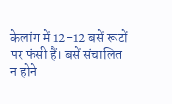केलांग में 12-12 बसें रूटों पर फंसी हैं। बसें संचालित न होने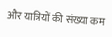और यात्रियों की संख्या कम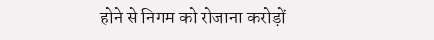होने से निगम को रोजाना करोड़ों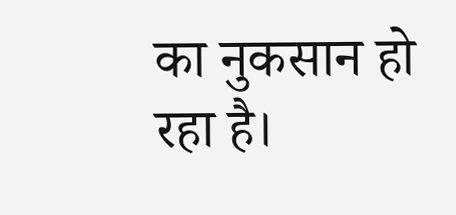का नुकसान हो रहा है।